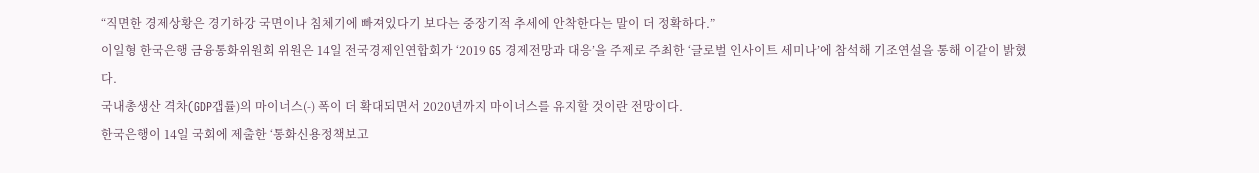“직면한 경제상황은 경기하강 국면이나 침체기에 빠져있다기 보다는 중장기적 추세에 안착한다는 말이 더 정확하다.”
이일형 한국은행 금융통화위원회 위원은 14일 전국경제인연합회가 ‘2019 G5 경제전망과 대응’을 주제로 주최한 ‘글로벌 인사이트 세미나’에 참석해 기조연설을 통해 이같이 밝혔다.
국내총생산 격차(GDP갭률)의 마이너스(-) 폭이 더 확대되면서 2020년까지 마이너스를 유지할 것이란 전망이다.
한국은행이 14일 국회에 제출한 ‘통화신용정책보고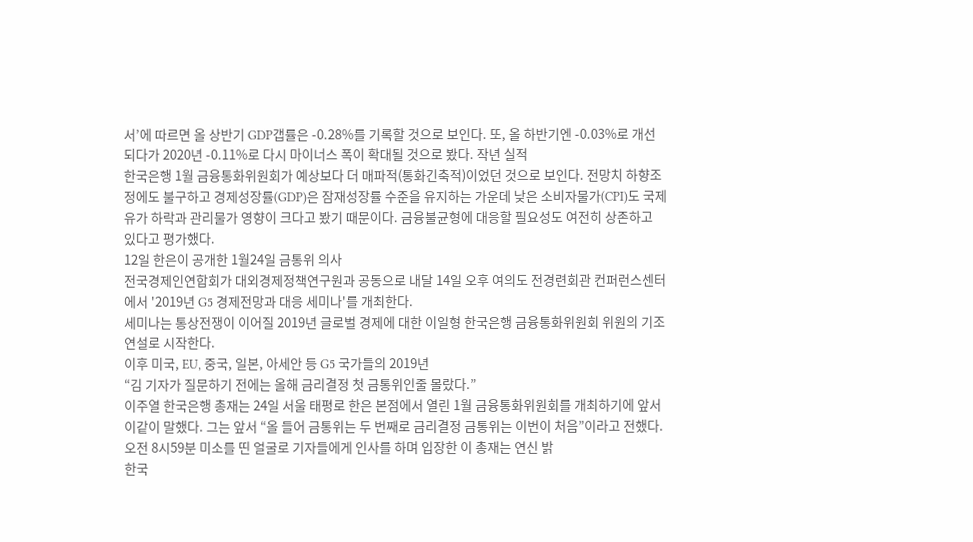서’에 따르면 올 상반기 GDP갭률은 -0.28%를 기록할 것으로 보인다. 또, 올 하반기엔 -0.03%로 개선되다가 2020년 -0.11%로 다시 마이너스 폭이 확대될 것으로 봤다. 작년 실적
한국은행 1월 금융통화위원회가 예상보다 더 매파적(통화긴축적)이었던 것으로 보인다. 전망치 하향조정에도 불구하고 경제성장률(GDP)은 잠재성장률 수준을 유지하는 가운데 낮은 소비자물가(CPI)도 국제유가 하락과 관리물가 영향이 크다고 봤기 때문이다. 금융불균형에 대응할 필요성도 여전히 상존하고 있다고 평가했다.
12일 한은이 공개한 1월24일 금통위 의사
전국경제인연합회가 대외경제정책연구원과 공동으로 내달 14일 오후 여의도 전경련회관 컨퍼런스센터에서 '2019년 G5 경제전망과 대응 세미나'를 개최한다.
세미나는 통상전쟁이 이어질 2019년 글로벌 경제에 대한 이일형 한국은행 금융통화위원회 위원의 기조연설로 시작한다.
이후 미국, EU, 중국, 일본, 아세안 등 G5 국가들의 2019년
“김 기자가 질문하기 전에는 올해 금리결정 첫 금통위인줄 몰랐다.”
이주열 한국은행 총재는 24일 서울 태평로 한은 본점에서 열린 1월 금융통화위원회를 개최하기에 앞서 이같이 말했다. 그는 앞서 “올 들어 금통위는 두 번째로 금리결정 금통위는 이번이 처음”이라고 전했다.
오전 8시59분 미소를 띤 얼굴로 기자들에게 인사를 하며 입장한 이 총재는 연신 밝
한국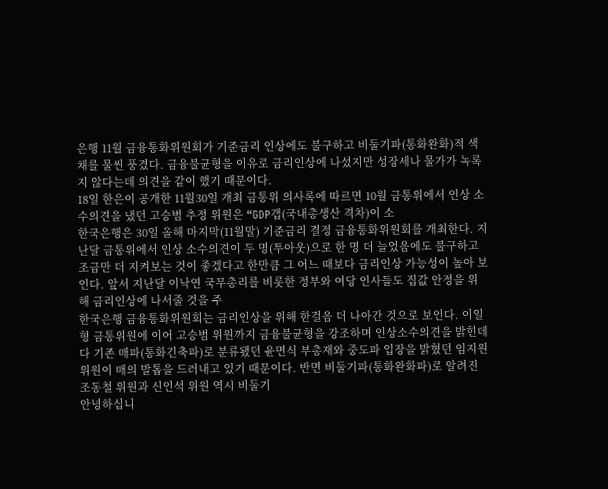은행 11월 금융통화위원회가 기준금리 인상에도 불구하고 비둘기파(통화완화)적 색채를 물씬 풍겼다. 금융불균형을 이유로 금리인상에 나섰지만 성장세나 물가가 녹록지 않다는데 의견을 같이 했기 때문이다.
18일 한은이 공개한 11월30일 개최 금통위 의사록에 따르면 10월 금통위에서 인상 소수의견을 냈던 고승범 추정 위원은 “GDP갭(국내총생산 격차)이 소
한국은행은 30일 올해 마지막(11월말) 기준금리 결정 금융통화위원회를 개최한다. 지난달 금통위에서 인상 소수의견이 두 명(투아웃)으로 한 명 더 늘었음에도 불구하고 조금만 더 지켜보는 것이 좋겠다고 한만큼 그 어느 때보다 금리인상 가능성이 높아 보인다. 앞서 지난달 이낙연 국무총리를 비롯한 정부와 여당 인사들도 집값 안정을 위해 금리인상에 나서줄 것을 주
한국은행 금융통화위원회는 금리인상을 위해 한걸음 더 나아간 것으로 보인다. 이일형 금통위원에 이어 고승범 위원까지 금융불균형을 강조하며 인상소수의견을 밝힌데다 기존 매파(통화긴축파)로 분류됐던 윤면식 부총재와 중도파 입장을 밝혔던 임지원 위원이 매의 발톱을 드러내고 있기 때문이다. 반면 비둘기파(통화완화파)로 알려진 조동철 위원과 신인석 위원 역시 비둘기
안녕하십니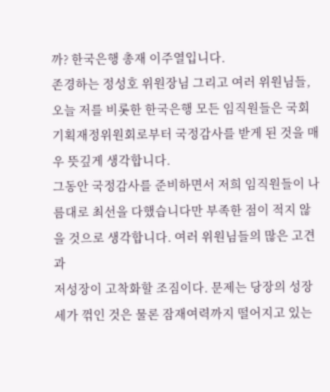까? 한국은행 총재 이주열입니다.
존경하는 정성호 위원장님 그리고 여러 위원님들, 오늘 저를 비롯한 한국은행 모든 임직원들은 국회 기획재정위원회로부터 국정감사를 받게 된 것을 매우 뜻깊게 생각합니다.
그동안 국정감사를 준비하면서 저희 임직원들이 나름대로 최선을 다했습니다만 부족한 점이 적지 않을 것으로 생각합니다. 여러 위원님들의 많은 고견과
저성장이 고착화할 조짐이다. 문제는 당장의 성장세가 꺾인 것은 물론 잠재여력까지 떨어지고 있는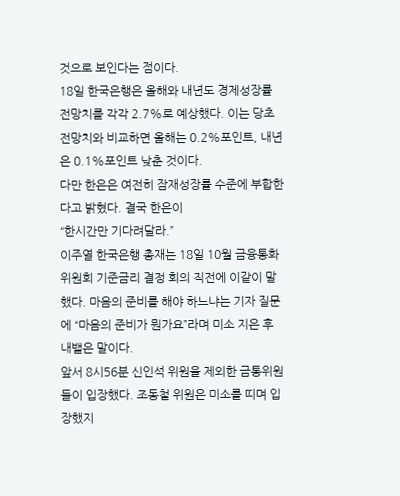것으로 보인다는 점이다.
18일 한국은행은 올해와 내년도 경제성장률 전망치를 각각 2.7%로 예상했다. 이는 당초 전망치와 비교하면 올해는 0.2%포인트, 내년은 0.1%포인트 낮춘 것이다.
다만 한은은 여전히 잠재성장률 수준에 부합한다고 밝혔다. 결국 한은이
“한시간만 기다려달라.”
이주열 한국은행 총재는 18일 10월 금융통화위원회 기준금리 결정 회의 직전에 이같이 말했다. 마음의 준비를 해야 하느냐는 기자 질문에 “마음의 준비가 뭔가요”라며 미소 지은 후 내뱉은 말이다.
앞서 8시56분 신인석 위원을 제외한 금통위원들이 입장했다. 조동철 위원은 미소를 띠며 입장했지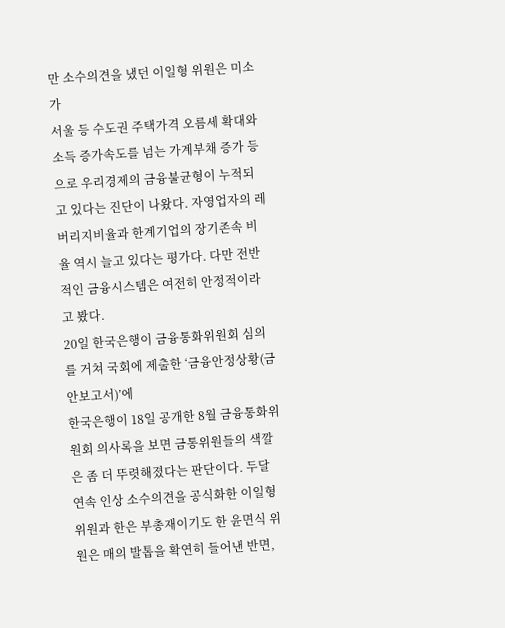만 소수의견을 냈던 이일형 위원은 미소가
서울 등 수도권 주택가격 오름세 확대와 소득 증가속도를 넘는 가계부채 증가 등으로 우리경제의 금융불균형이 누적되고 있다는 진단이 나왔다. 자영업자의 레버리지비율과 한계기업의 장기존속 비율 역시 늘고 있다는 평가다. 다만 전반적인 금융시스템은 여전히 안정적이라고 봤다.
20일 한국은행이 금융통화위원회 심의를 거쳐 국회에 제출한 ‘금융안정상황(금안보고서)’에
한국은행이 18일 공개한 8월 금융통화위원회 의사록을 보면 금통위원들의 색깔은 좀 더 뚜렷해졌다는 판단이다. 두달 연속 인상 소수의견을 공식화한 이일형 위원과 한은 부총재이기도 한 윤면식 위원은 매의 발톱을 확연히 들어낸 반면,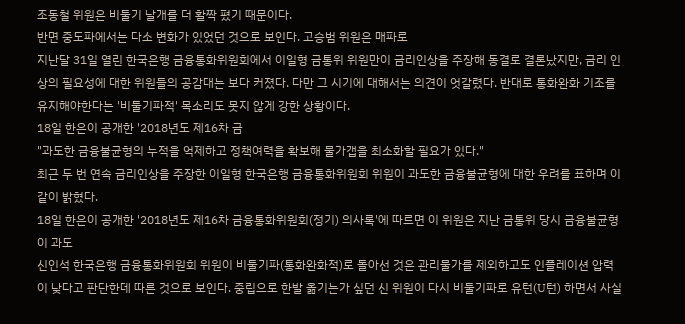조동철 위원은 비둘기 날개를 더 활짝 폈기 때문이다.
반면 중도파에서는 다소 변화가 있었던 것으로 보인다. 고승범 위원은 매파로
지난달 31일 열린 한국은행 금융통화위원회에서 이일형 금통위 위원만이 금리인상을 주장해 동결로 결론났지만, 금리 인상의 필요성에 대한 위원들의 공감대는 보다 커졌다. 다만 그 시기에 대해서는 의견이 엇갈렸다. 반대로 통화완화 기조를 유지해야한다는 '비둘기파적' 목소리도 못지 않게 강한 상황이다.
18일 한은이 공개한 '2018년도 제16차 금
"과도한 금융불균형의 누적을 억제하고 정책여력을 확보해 물가갭을 최소화할 필요가 있다."
최근 두 번 연속 금리인상을 주장한 이일형 한국은행 금융통화위원회 위원이 과도한 금융불균형에 대한 우려를 표하며 이같이 밝혔다.
18일 한은이 공개한 '2018년도 제16차 금융통화위원회(정기) 의사록'에 따르면 이 위원은 지난 금통위 당시 금융불균형이 과도
신인석 한국은행 금융통화위원회 위원이 비둘기파(통화완화적)로 돌아선 것은 관리물가를 제외하고도 인플레이션 압력이 낮다고 판단한데 따른 것으로 보인다. 중립으로 한발 옮기는가 싶던 신 위원이 다시 비둘기파로 유턴(U턴) 하면서 사실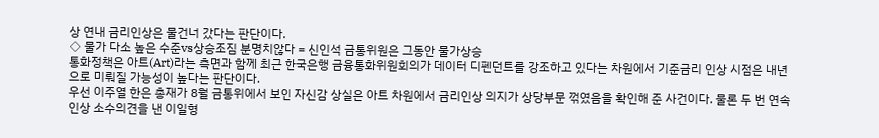상 연내 금리인상은 물건너 갔다는 판단이다.
◇ 물가 다소 높은 수준vs상승조짐 분명치않다 = 신인석 금통위원은 그동안 물가상승
통화정책은 아트(Art)라는 측면과 함께 최근 한국은행 금융통화위원회의가 데이터 디펜던트를 강조하고 있다는 차원에서 기준금리 인상 시점은 내년으로 미뤄질 가능성이 높다는 판단이다.
우선 이주열 한은 총재가 8월 금통위에서 보인 자신감 상실은 아트 차원에서 금리인상 의지가 상당부문 꺾였음을 확인해 준 사건이다. 물론 두 번 연속 인상 소수의견을 낸 이일형